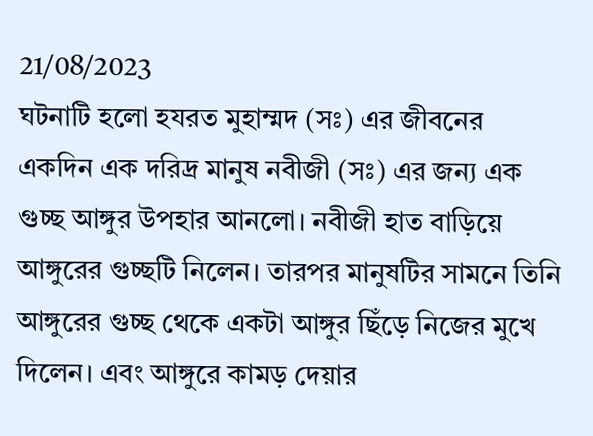21/08/2023
ঘটনাটি হলো হযরত মুহাম্মদ (সঃ) এর জীবনের
একদিন এক দরিদ্র মানুষ নবীজী (সঃ) এর জন্য এক গুচ্ছ আঙ্গুর উপহার আনলো। নবীজী হাত বাড়িয়ে আঙ্গুরের গুচ্ছটি নিলেন। তারপর মানুষটির সামনে তিনি আঙ্গুরের গুচ্ছ থেকে একটা আঙ্গুর ছিঁড়ে নিজের মুখে দিলেন। এবং আঙ্গুরে কামড় দেয়ার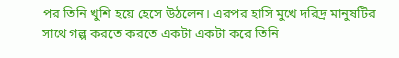পর তিনি খুশি হয়ে হেসে উঠলেন। এরপর হাসি মুখে দরিদ্র মানুষটির সাথে গল্প করতে করতে একটা একটা করে তিনি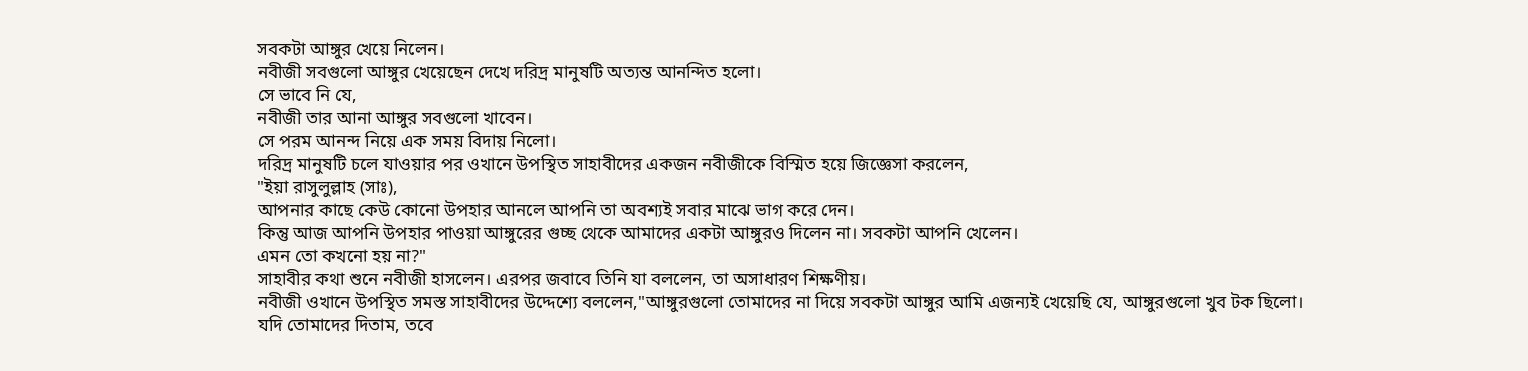সবকটা আঙ্গুর খেয়ে নিলেন।
নবীজী সবগুলো আঙ্গুর খেয়েছেন দেখে দরিদ্র মানুষটি অত্যন্ত আনন্দিত হলো।
সে ভাবে নি যে,
নবীজী তার আনা আঙ্গুর সবগুলো খাবেন।
সে পরম আনন্দ নিয়ে এক সময় বিদায় নিলো।
দরিদ্র মানুষটি চলে যাওয়ার পর ওখানে উপস্থিত সাহাবীদের একজন নবীজীকে বিস্মিত হয়ে জিজ্ঞেসা করলেন,
"ইয়া রাসুলুল্লাহ (সাঃ),
আপনার কাছে কেউ কোনো উপহার আনলে আপনি তা অবশ্যই সবার মাঝে ভাগ করে দেন।
কিন্তু আজ আপনি উপহার পাওয়া আঙ্গুরের গুচ্ছ থেকে আমাদের একটা আঙ্গুরও দিলেন না। সবকটা আপনি খেলেন।
এমন তো কখনো হয় না?"
সাহাবীর কথা শুনে নবীজী হাসলেন। এরপর জবাবে তিনি যা বললেন, তা অসাধারণ শিক্ষণীয়।
নবীজী ওখানে উপস্থিত সমস্ত সাহাবীদের উদ্দেশ্যে বললেন,"আঙ্গুরগুলো তোমাদের না দিয়ে সবকটা আঙ্গুর আমি এজন্যই খেয়েছি যে, আঙ্গুরগুলো খুব টক ছিলো।
যদি তোমাদের দিতাম, তবে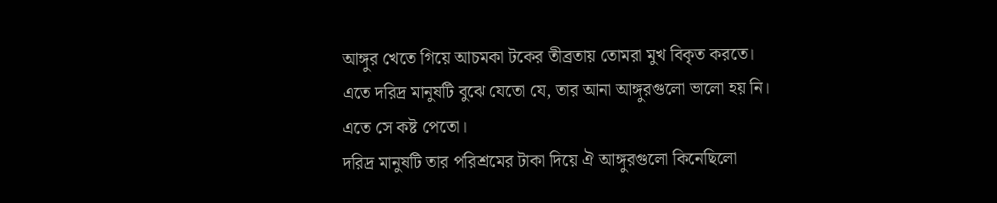আঙ্গুর খেতে গিয়ে আচমকা টকের তীব্রতায় তোমরা মুখ বিকৃত করতে।
এতে দরিদ্র মানুষটি বুঝে যেতো যে, তার আনা আঙ্গুরগুলো ভালো হয় নি।
এতে সে কষ্ট পেতো।
দরিদ্র মানুষটি তার পরিশ্রমের টাকা দিয়ে ঐ আঙ্গুরগুলো কিনেছিলো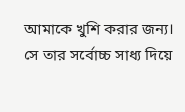আমাকে খুশি করার জন্য।
সে তার সর্বোচ্চ সাধ্য দিয়ে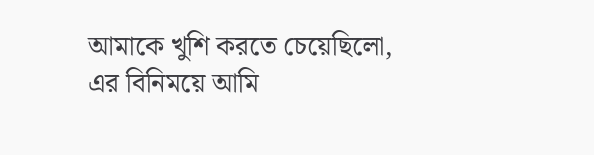আমাকে খুশি করতে চেয়েছিলো,
এর বিনিময়ে আমি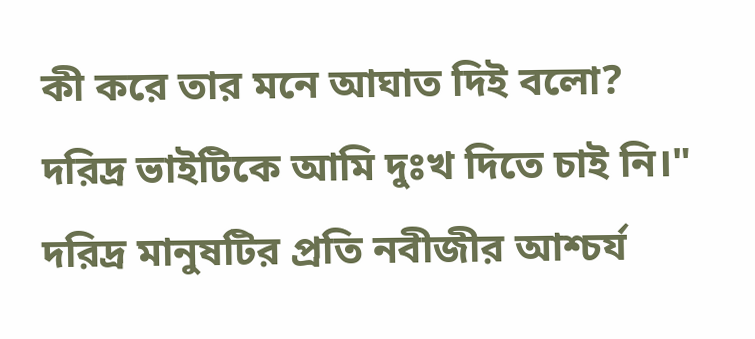কী করে তার মনে আঘাত দিই বলো?
দরিদ্র ভাইটিকে আমি দুঃখ দিতে চাই নি।"
দরিদ্র মানুষটির প্রতি নবীজীর আশ্চর্য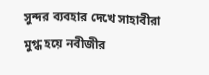সুন্দর ব্যবহার দেখে সাহাবীরা মুগ্ধ হয়ে নবীজীর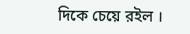দিকে চেয়ে রইল ।